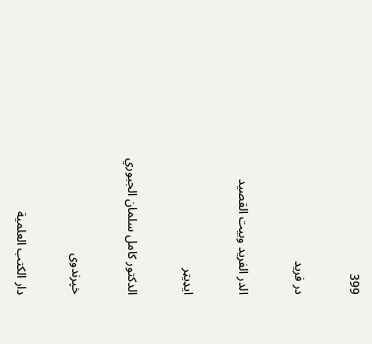399

در فرید

الدر الفريد وبيت القصيد

ایډیټر

الدكتور كامل سلمان الجبوري

خپرندوی

دار الكتب العلمية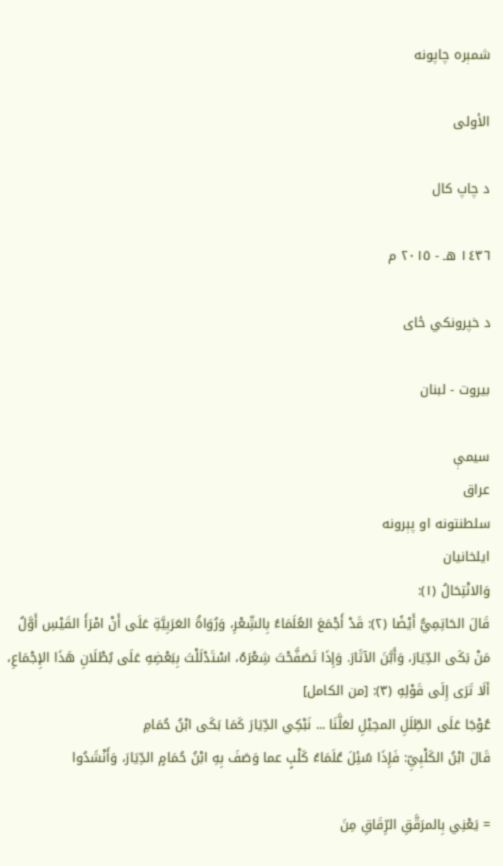شمېره چاپونه

الأولى

د چاپ کال

١٤٣٦ هـ - ٢٠١٥ م

د خپرونکي ځای

بيروت - لبنان

سیمې
عراق
سلطنتونه او پېرونه
ایلخانیان
وَالانْتِحَالُ (١):
قَالَ الحَاتِمِيُّ أَيْضًا (٢): قَدْ أَجْمَعَ العُلَمَاءُ بِالشِّعْرِ، وَرُوَاةُ العَرَبِيَّةِ عَلَى أَنْ امْرَأَ القَيْسِ أَوَّلُ مَنْ بَكَى الدِّيَارَ، وَأَبَّنَ الآثَارَ. وَإِذَا تَصَفَّحْتَ شِعْرَهُ، اسْتَدْلَلْتَ بِبَعْضِهِ عَلَى بُطْلَانِ هَذَا الإِجْمَاعِ، ألَا تَرَى إِلَى قَوْلِهِ (٣): [من الكامل]
عُوْجَا عَلَى الطِّلَلِ المحِيْلِ لعَلَّنَا ... نَبْكِي الدِّيَارَ كَمَا بَكَى ابْنُ حُمَامِ
قَالَ ابْنُ الكَلْبِيِّ: فَإِذَا سُئِلَ عُلَمَاءُ كَلْبٍ عما وَصَفَ بِهِ ابْنُ حُمَامٍ الدِّيَارَ، وَأَنْشَدُوا

= يَعْنِي بِالمرَقَّقِ الرِّقَاقِ مِنَ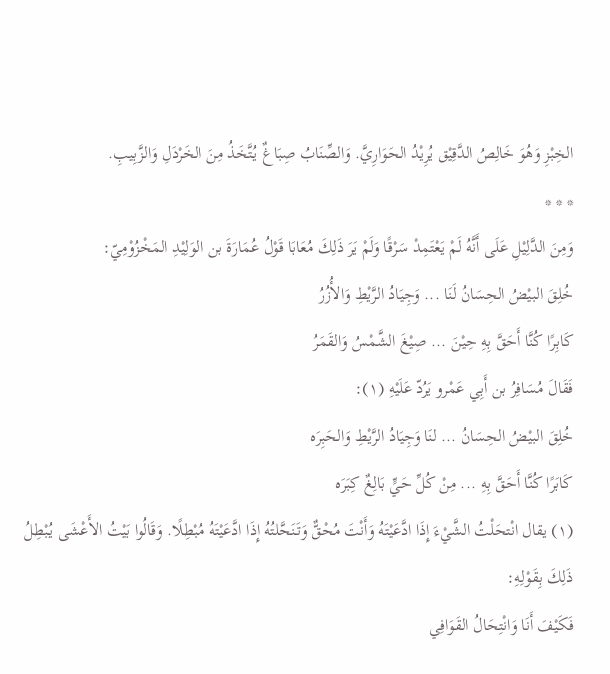الخِبْزِ وَهُوَ خَالِصُ الدَّقِيْق يُرِيْدُ الحَوَارِيَّ. وَالصِّنَابُ صِبَاغٌ يُتَّخَذُ مِنَ الخَرْدَلِ وَالزَّبِيبِ.
* * *
وَمِنَ الدَّلِيْلِ عَلَى أَنَّهُ لَمْ يَعْتَمِدْ سَرْقًا وَلَمْ يَرَ ذَلِكَ مُعَابَا قَوْلُ عُمَارَةَ بن الوَلِيْدِ المَخْزُوْمِيّ:
خُلِقَ البيْضُ الحِسَانُ لَنَا ... وَجِيَادُ الرَّيْطِ وَالأُزُرُ
كَابِرًا كُنَّا أَحَقَّ بِهِ حِيْنَ ... صِيْغَ الشَّمْسُ وَالقَمَرُ
فَقَالَ مُسَافِرُ بن أَبِي عَمْرو يَرُدّ عَلَيْهِ (١):
خُلِقَ البيْضُ الحِسَانُ ... لنَا وَجِيَادُ الرَّيْطِ وَالحَبِرَه
كَابَرًا كُنَّا أَحَقَّ بِهِ ... مِنْ كُلِّ حَيٍّ بَالِغٌ كِبَرَه
(١) يقال انْتحَلْتُ الشَّيْءَ إِذَا ادَّعَيْتَهُ وَأَنْتَ مُحْقٌّ وَتَنَحَّلتُهُ إِذَا ادَّعَيْتَهُ مُبْطِلًا. وَقَالُوا بَيْتُ الأَعْشَى يُبْطِلُ ذَلِكَ بِقَوْلِهِ:
فَكَيْفَ أَنَا وَانْتِحَالُ القَوَافِي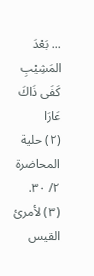... بَعْدَ المَشِيْبِ كَفَى ذَاكَ عَارَا
(٢) حلية المحاضرة ٢/ ٣٠.
(٣) لأمرئ القيس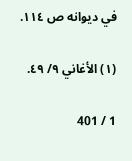في ديوانه ص ١١٤.

(١) الأغاني ٩/ ٤٩.

1 / 401